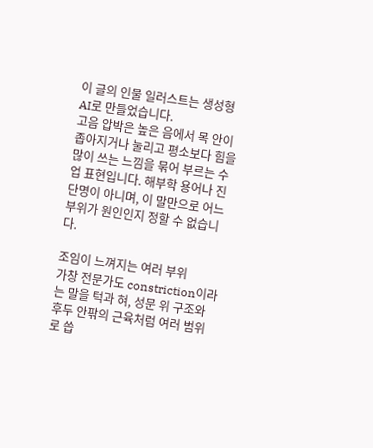이 글의 인물 일러스트는 생성형 AI로 만들었습니다.
고음 압박은 높은 음에서 목 안이 좁아지거나 눌리고 평소보다 힘을 많이 쓰는 느낌을 묶어 부르는 수업 표현입니다. 해부학 용어나 진단명이 아니며, 이 말만으로 어느 부위가 원인인지 정할 수 없습니다.

조임이 느껴지는 여러 부위
가창 전문가도 constriction이라는 말을 턱과 혀, 성문 위 구조와 후두 안팎의 근육처럼 여러 범위로 씁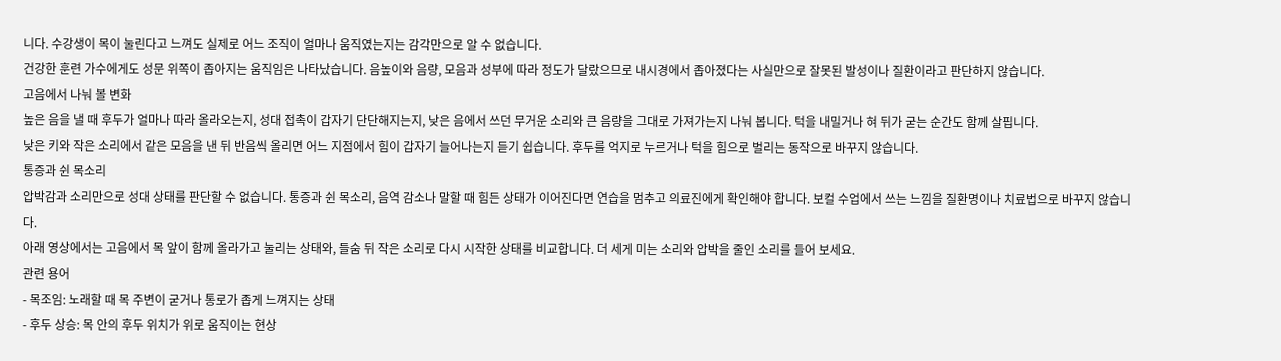니다. 수강생이 목이 눌린다고 느껴도 실제로 어느 조직이 얼마나 움직였는지는 감각만으로 알 수 없습니다.
건강한 훈련 가수에게도 성문 위쪽이 좁아지는 움직임은 나타났습니다. 음높이와 음량, 모음과 성부에 따라 정도가 달랐으므로 내시경에서 좁아졌다는 사실만으로 잘못된 발성이나 질환이라고 판단하지 않습니다.
고음에서 나눠 볼 변화
높은 음을 낼 때 후두가 얼마나 따라 올라오는지, 성대 접촉이 갑자기 단단해지는지, 낮은 음에서 쓰던 무거운 소리와 큰 음량을 그대로 가져가는지 나눠 봅니다. 턱을 내밀거나 혀 뒤가 굳는 순간도 함께 살핍니다.
낮은 키와 작은 소리에서 같은 모음을 낸 뒤 반음씩 올리면 어느 지점에서 힘이 갑자기 늘어나는지 듣기 쉽습니다. 후두를 억지로 누르거나 턱을 힘으로 벌리는 동작으로 바꾸지 않습니다.
통증과 쉰 목소리
압박감과 소리만으로 성대 상태를 판단할 수 없습니다. 통증과 쉰 목소리, 음역 감소나 말할 때 힘든 상태가 이어진다면 연습을 멈추고 의료진에게 확인해야 합니다. 보컬 수업에서 쓰는 느낌을 질환명이나 치료법으로 바꾸지 않습니다.
아래 영상에서는 고음에서 목 앞이 함께 올라가고 눌리는 상태와, 들숨 뒤 작은 소리로 다시 시작한 상태를 비교합니다. 더 세게 미는 소리와 압박을 줄인 소리를 들어 보세요.
관련 용어
- 목조임: 노래할 때 목 주변이 굳거나 통로가 좁게 느껴지는 상태
- 후두 상승: 목 안의 후두 위치가 위로 움직이는 현상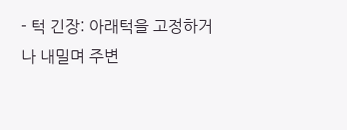- 턱 긴장: 아래턱을 고정하거나 내밀며 주변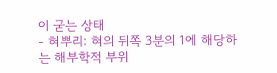이 굳는 상태
- 혀뿌리: 혀의 뒤쪽 3분의 1에 해당하는 해부학적 부위